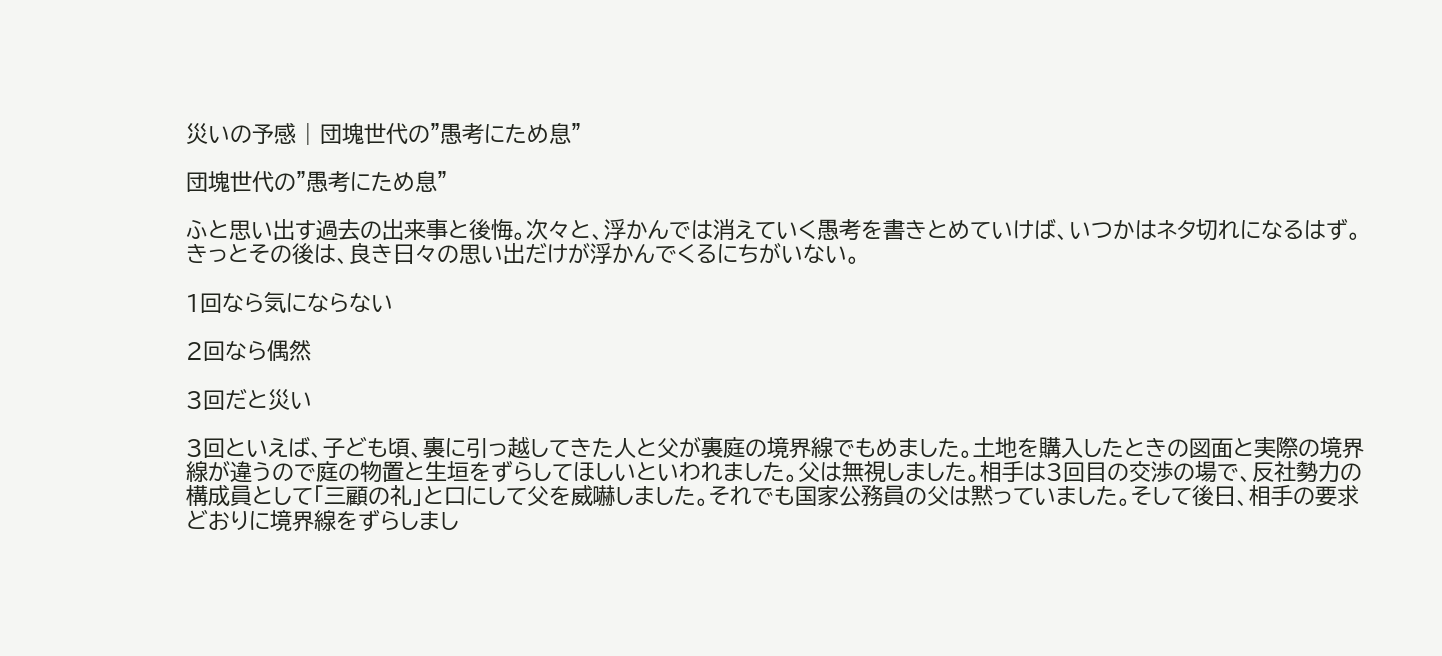災いの予感 | 団塊世代の"愚考にため息"

団塊世代の"愚考にため息"

ふと思い出す過去の出来事と後悔。次々と、浮かんでは消えていく愚考を書きとめていけば、いつかはネタ切れになるはず。きっとその後は、良き日々の思い出だけが浮かんでくるにちがいない。

1回なら気にならない

2回なら偶然

3回だと災い

3回といえば、子ども頃、裏に引っ越してきた人と父が裏庭の境界線でもめました。土地を購入したときの図面と実際の境界線が違うので庭の物置と生垣をずらしてほしいといわれました。父は無視しました。相手は3回目の交渉の場で、反社勢力の構成員として「三顧の礼」と口にして父を威嚇しました。それでも国家公務員の父は黙っていました。そして後日、相手の要求どおりに境界線をずらしまし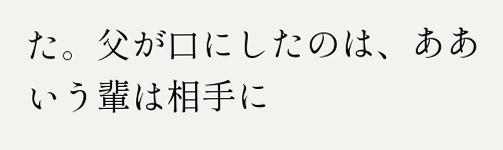た。父が口にしたのは、ああいう輩は相手に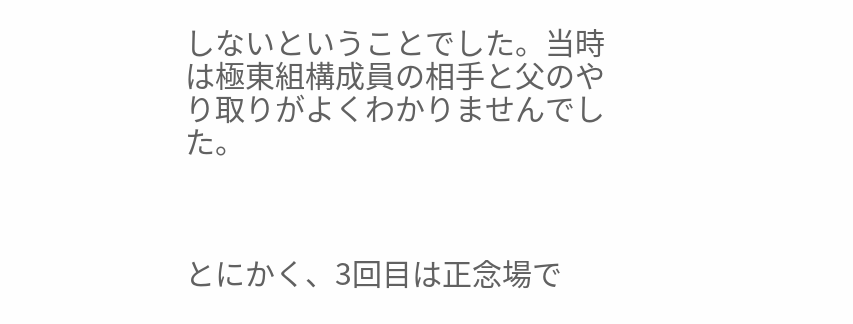しないということでした。当時は極東組構成員の相手と父のやり取りがよくわかりませんでした。



とにかく、3回目は正念場で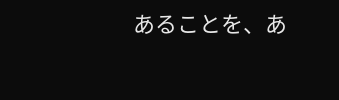あることを、あ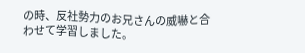の時、反社勢力のお兄さんの威嚇と合わせて学習しました。